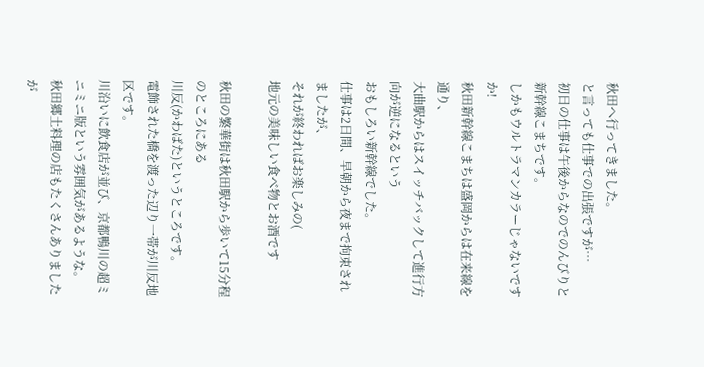秋田へ行ってきました。
と言っても仕事での出張ですが…
初日の仕事は午後からなのでのんびりと
新幹線こまちです。
しかもウルトラマンカラーじゃないですか!
秋田新幹線こまちは盛岡からは在来線を通り、
大曲駅からはスイッチバックして進行方向が逆になるという
おもしろい新幹線でした。
仕事は2日間、早朝から夜まで拘束されましたが、
それが終わればお楽しみの(
地元の美味しい食べ物とお酒です

秋田の繁華街は秋田駅から歩いて15分程のところにある
川反(かわばた)というところです。
電飾された橋を渡った辺り一帯が川反地区です。
川沿いに飲食店が並び、京都鴨川の超ミニミニ版という雰囲気があるような。
秋田郷土料理の店もたくさんありましたが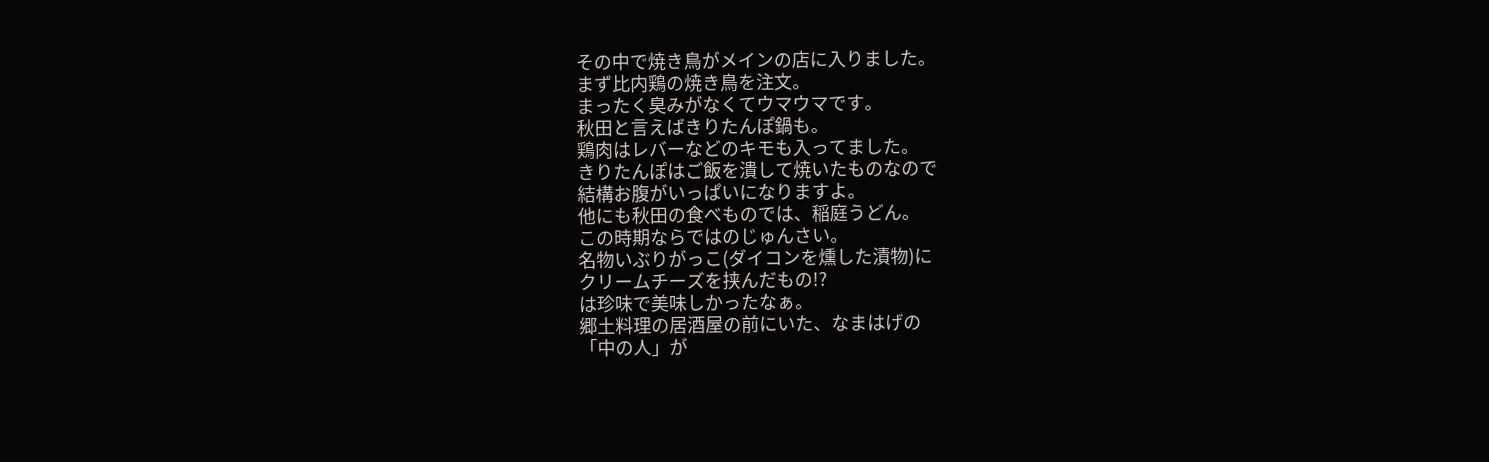その中で焼き鳥がメインの店に入りました。
まず比内鶏の焼き鳥を注文。
まったく臭みがなくてウマウマです。
秋田と言えばきりたんぽ鍋も。
鶏肉はレバーなどのキモも入ってました。
きりたんぽはご飯を潰して焼いたものなので
結構お腹がいっぱいになりますよ。
他にも秋田の食べものでは、稲庭うどん。
この時期ならではのじゅんさい。
名物いぶりがっこ(ダイコンを燻した漬物)に
クリームチーズを挟んだもの!?
は珍味で美味しかったなぁ。
郷土料理の居酒屋の前にいた、なまはげの
「中の人」が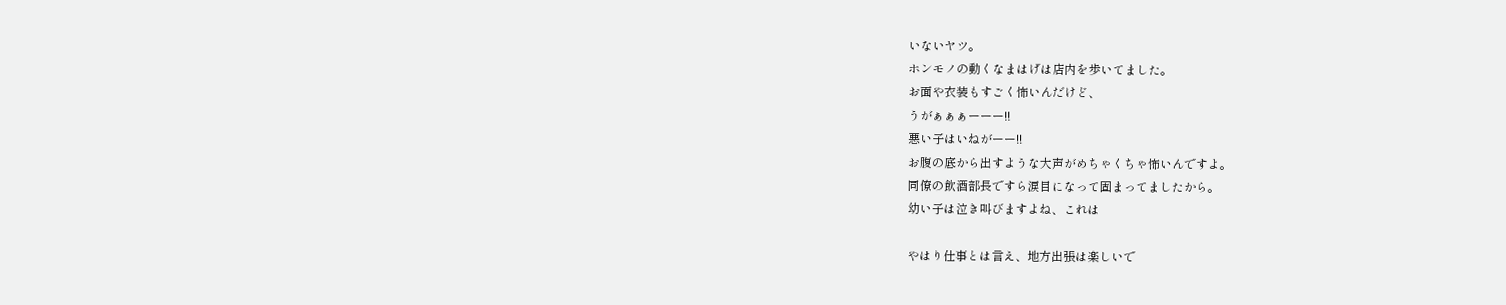いないヤツ。
ホンモノの動くなまはげは店内を歩いてました。
お面や衣装もすごく怖いんだけど、
うがぁぁぁーーー!!
悪い子はいねがーー!!
お腹の底から出すような大声がめちゃくちゃ怖いんですよ。
同僚の飲酒部長ですら涙目になって固まってましたから。
幼い子は泣き叫びますよね、これは

やはり仕事とは言え、地方出張は楽しいで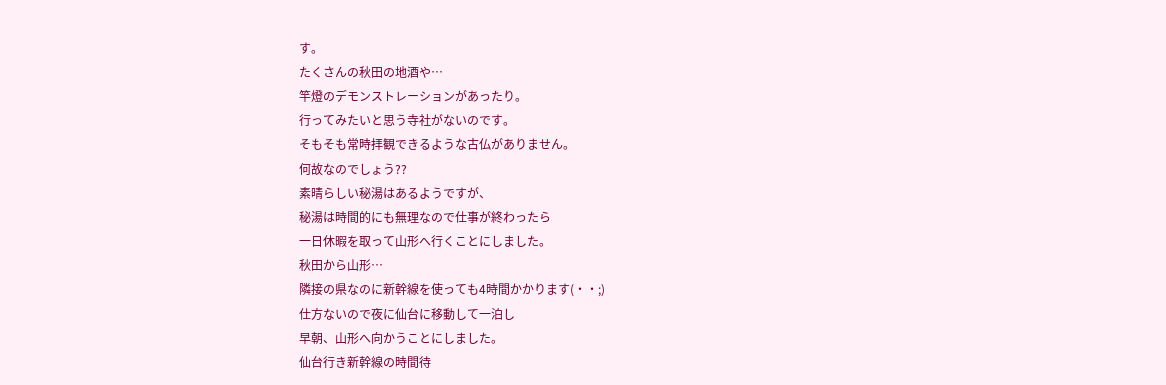す。
たくさんの秋田の地酒や…
竿燈のデモンストレーションがあったり。
行ってみたいと思う寺社がないのです。
そもそも常時拝観できるような古仏がありません。
何故なのでしょう??
素晴らしい秘湯はあるようですが、
秘湯は時間的にも無理なので仕事が終わったら
一日休暇を取って山形へ行くことにしました。
秋田から山形…
隣接の県なのに新幹線を使っても4時間かかります(・・;)
仕方ないので夜に仙台に移動して一泊し
早朝、山形へ向かうことにしました。
仙台行き新幹線の時間待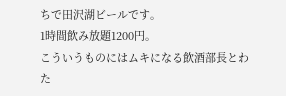ちで田沢湖ビールです。
1時間飲み放題1200円。
こういうものにはムキになる飲酒部長とわた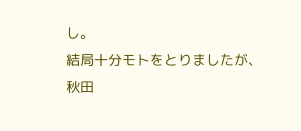し。
結局十分モトをとりましたが、
秋田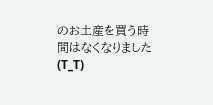のお土産を買う時間はなくなりました
(T_T)